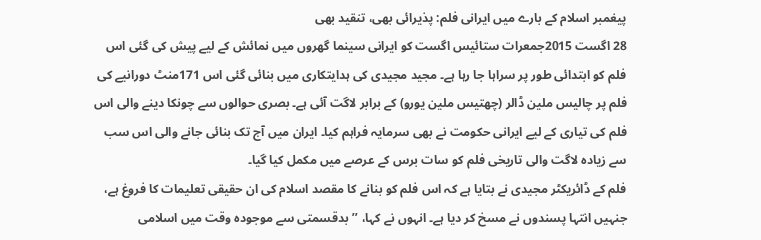پیغمبر اسلام کے بارے میں ایرانی فلم: پذیرائی بھی، تنقید بھی
28 اگست 2015جمعرات ستائیس اگست کو ایرانی سینما گھروں میں نمائش کے لیے پیش کی گئی اس فلم کو ابتدائی طور پر سراہا جا رہا ہے۔ مجید مجیدی کی ہدایتکاری میں بنائی گئی اس 171منٹ دورانیے کی فلم پر چالیس ملین ڈالر (چھتیس ملین یورو) کے برابر لاگت آئی ہے۔ بصری حوالوں سے چونکا دینے والی اس فلم کی تیاری کے لیے ایرانی حکومت نے بھی سرمایہ فراہم کیا۔ ایران میں آج تک بنائی جانے والی اس سب سے زیادہ لاگت والی تاریخی فلم کو سات برس کے عرصے میں مکمل کیا گیا۔
فلم کے ڈائریکٹر مجیدی نے بتایا ہے کہ اس فلم کو بنانے کا مقصد اسلام کی ان حقیقی تعلیمات کا فروغ ہے، جنہیں انتہا پسندوں نے مسخ کر دیا ہے۔ انہوں نے کہا، ’’بدقسمتی سے موجودہ وقت میں اسلامی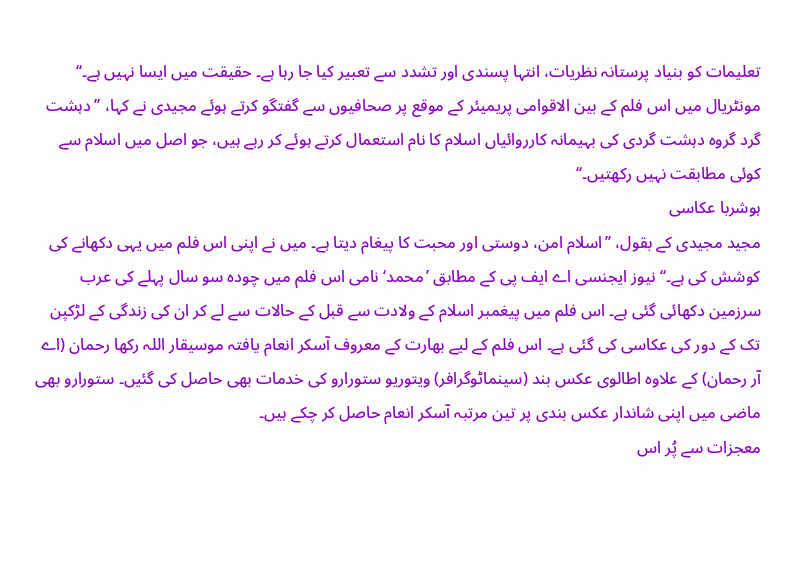تعلیمات کو بنیاد پرستانہ نظریات، انتہا پسندی اور تشدد سے تعبیر کیا جا رہا ہے۔ حقیقت میں ایسا نہیں ہے۔‘‘ مونٹریال میں اس فلم کے بین الاقوامی پریمیئر کے موقع پر صحافیوں سے گفتگو کرتے ہوئے مجیدی نے کہا، ’’دہشت گرد گروہ دہشت گردی کی بہیمانہ کارروائیاں اسلام کا نام استعمال کرتے ہوئے کر رہے ہیں، جو اصل میں اسلام سے کوئی مطابقت نہیں رکھتیں۔‘‘
ہوشربا عکاسی
مجید مجیدی کے بقول، ’’اسلام امن، دوستی اور محبت کا پیغام دیتا ہے۔ میں نے اپنی اس فلم میں یہی دکھانے کی کوشش کی ہے۔‘‘ نیوز ایجنسی اے ایف پی کے مطابق ’محمد‘ نامی اس فلم میں چودہ سو سال پہلے کی عرب سرزمین دکھائی گئی ہے۔ اس فلم میں پیغمبر اسلام کے ولادت سے قبل کے حالات سے لے کر ان کی زندگی کے لڑکپن تک کے دور کی عکاسی کی گئی ہے۔ اس فلم کے لیے بھارت کے معروف آسکر انعام یافتہ موسیقار اللہ رکھا رحمان (اے آر رحمان) کے علاوہ اطالوی عکس بند (سینماٹوگرافر) ویتوریو ستورارو کی خدمات بھی حاصل کی گئیں۔ ستورارو بھی ماضی میں اپنی شاندار عکس بندی پر تین مرتبہ آسکر انعام حاصل کر چکے ہیں۔
معجزات سے پُر اس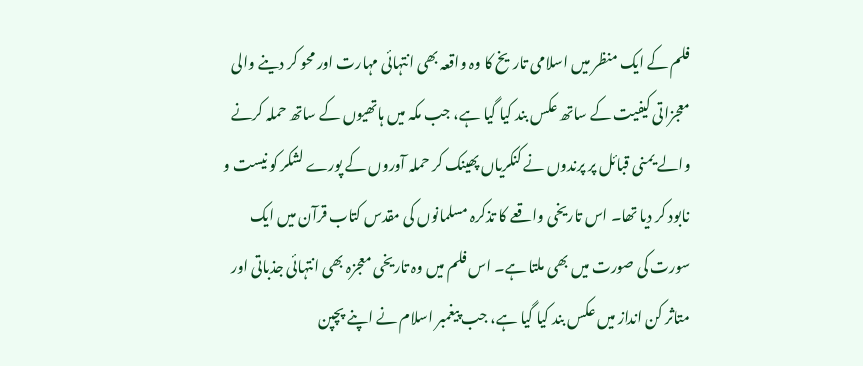فلم کے ایک منظر میں اسلامی تاریخ کا وہ واقعہ بھی انتہائی مہارت اور محو کر دینے والی معجزاتی کیفیت کے ساتھ عکس بند کیا گیا ہے، جب مکہ میں ہاتھیوں کے ساتھ حملہ کرنے والے یمنی قبائل پر پرندوں نے کنکریاں پھینک کر حملہ آوروں کے پورے لشکر کو نیست و نابود کر دیا تھا۔ اس تاریخی واقعے کا تذکرہ مسلمانوں کی مقدس کتاب قرآن میں ایک سورت کی صورت میں بھی ملتا ہے۔ اس فلم میں وہ تاریخی معجزہ بھی انتہائی جذباتی اور متاثر کن انداز میں عکس بند کیا گیا ہے، جب پیغمبر اسلام نے اپنے پچپن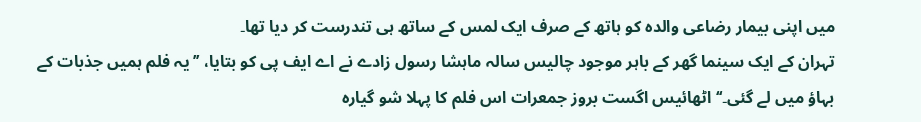میں اپنی بیمار رضاعی والدہ کو ہاتھ کے صرف ایک لمس کے ساتھ ہی تندرست کر دیا تھا۔
تہران کے ایک سینما گھر کے باہر موجود چالیس سالہ ماہشا رسول زادے نے اے ایف پی کو بتایا، ’’یہ فلم ہمیں جذبات کے بہاؤ میں لے گئی۔‘‘ اٹھائیس اگست بروز جمعرات اس فلم کا پہلا شو گیارہ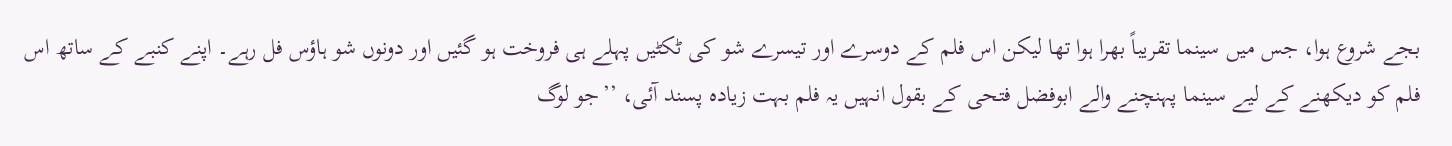بجے شروع ہوا، جس میں سینما تقریباً بھرا ہوا تھا لیکن اس فلم کے دوسرے اور تیسرے شو کی ٹکٹیں پہلے ہی فروخت ہو گئیں اور دونوں شو ہاؤس فل رہے۔ اپنے کنبے کے ساتھ اس فلم کو دیکھنے کے لیے سینما پہنچنے والے ابوفضل فتحی کے بقول انہیں یہ فلم بہت زیادہ پسند آئی، ’’جو لوگ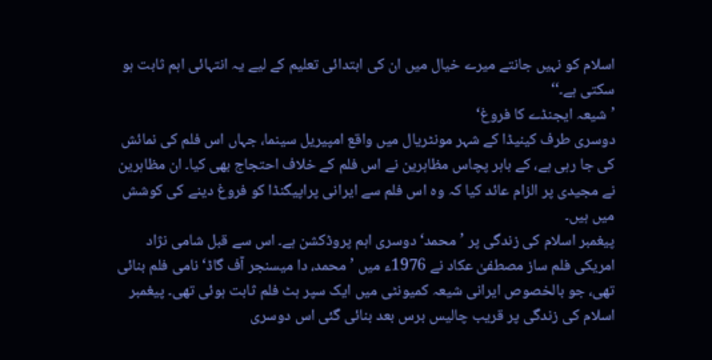اسلام کو نہیں جانتے میرے خیال میں ان کی ابتدائی تعلیم کے لیے یہ انتہائی اہم ثابت ہو سکتی ہے۔‘‘
’شیعہ ایجنڈے کا فروغ‘
دوسری طرف کینیڈا کے شہر مونٹریال میں واقع امپیریل سینما، جہاں اس فلم کی نمائش کی جا رہی ہے، کے باہر پچاس مظاہرین نے اس فلم کے خلاف احتجاج بھی کیا۔ ان مظاہرین نے مجیدی پر الزام عائد کیا کہ وہ اس فلم سے ایرانی پراپیگنڈا کو فروغ دینے کی کوشش میں ہیں۔
پیغمبر اسلام کی زندگی پر ’محمد‘ دوسری اہم پروڈکشن ہے۔ اس سے قبل شامی نژاد امریکی فلم ساز مصطفیٰ عکاد نے 1976ء میں ’محمد، دا میسنجر آف گاڈ‘ نامی فلم بنائی تھی، جو بالخصوص ایرانی شیعہ کمیونٹی میں ایک سپر ہٹ فلم ثابت ہوئی تھی۔ پیغمبر اسلام کی زندگی پر قریب چالیس برس بعد بنائی گئی اس دوسری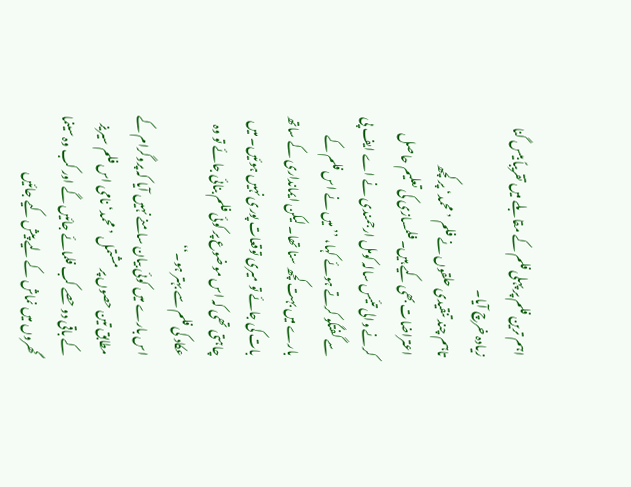اہم ترین فلم پر پہلی فلم کے مقابلے میں تقریباً بیس گنا زیادہ خرچ آیا۔
تاہم چند تنقیدی حلقوں نے فلم ’محمد‘ پر کچھ اعتراضات بھی کیے ہیں۔ فلمسازی کی تعلیم حاصل کرنے والی تئیس سالہ کومل ارجمندی نے اے ایف پی سے گفتگو کرتے ہوئے کہا، ’’میں نے اس فلم کے بارے میں بہت کچھ سنا تھا۔ لیکن ایمانداری کے ساتھ بات کی جائے تو میری توقعات پوری نہیں ہوئیں۔ میں چاہتی تھی کہ اس موضوع پر کوئی فلم بنائی جائے تو وہ عکاد کی فلم سے بہتر ہو۔‘‘
اس بارے میں کوئی بیان سامنے نہیں آیا کہ پروگرام کے مطابق تین حصوں پر مشتمل ’محمد‘ نامی اس فلم سیریز کے باقی دو حصے کب فلمائے جائیں گے اور کب وہ سینما گھروں میں نماش کے لیے پیش کیے جائیں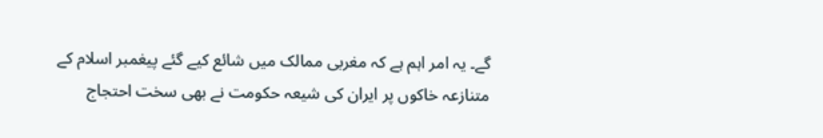گے۔ یہ امر اہم ہے کہ مغربی ممالک میں شائع کیے گئے پیغمبر اسلام کے متنازعہ خاکوں پر ایران کی شیعہ حکومت نے بھی سخت احتجاج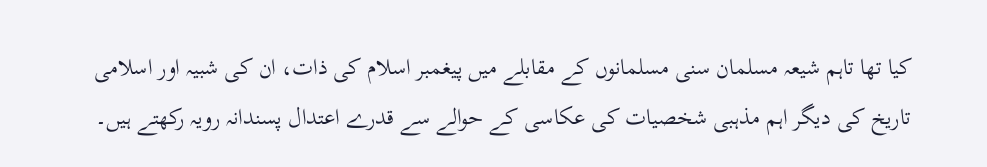کیا تھا تاہم شیعہ مسلمان سنی مسلمانوں کے مقابلے میں پیغمبر اسلام کی ذات، ان کی شبیہ اور اسلامی تاریخ کی دیگر اہم مذہبی شخصیات کی عکاسی کے حوالے سے قدرے اعتدال پسندانہ رویہ رکھتے ہیں۔